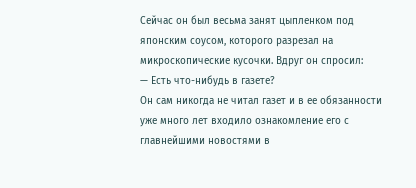Сейчас он был весьма занят цыпленком под японским соусом, которого разрезал на микроскопические кусочки. Вдруг он спросил:
— Есть что-нибудь в газете?
Он сам никогда не читал газет и в ее обязанности уже много лет входило ознакомление его с главнейшими новостями в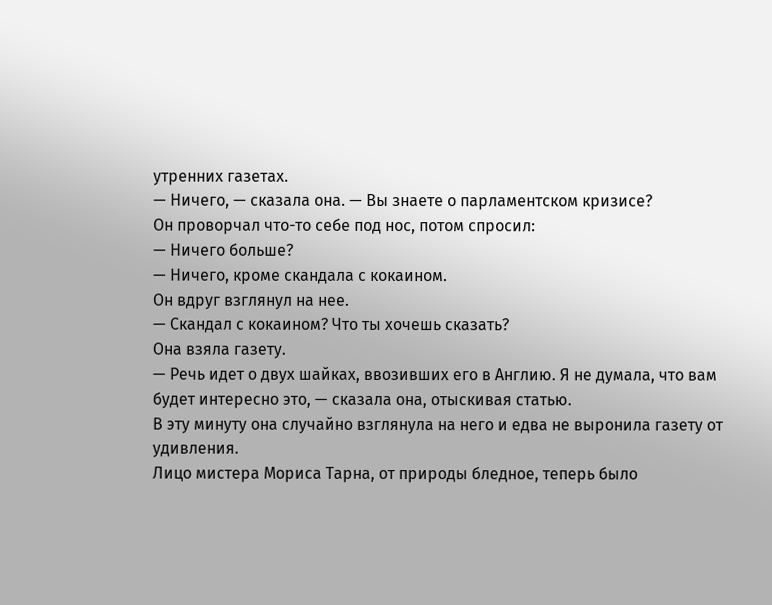утренних газетах.
— Ничего, — сказала она. — Вы знаете о парламентском кризисе?
Он проворчал что-то себе под нос, потом спросил:
— Ничего больше?
— Ничего, кроме скандала с кокаином.
Он вдруг взглянул на нее.
— Скандал с кокаином? Что ты хочешь сказать?
Она взяла газету.
— Речь идет о двух шайках, ввозивших его в Англию. Я не думала, что вам будет интересно это, — сказала она, отыскивая статью.
В эту минуту она случайно взглянула на него и едва не выронила газету от удивления.
Лицо мистера Мориса Тарна, от природы бледное, теперь было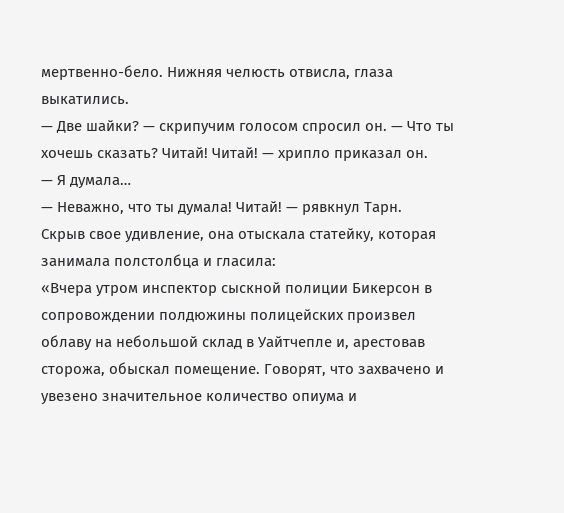мертвенно-бело. Нижняя челюсть отвисла, глаза выкатились.
— Две шайки? — скрипучим голосом спросил он. — Что ты хочешь сказать? Читай! Читай! — хрипло приказал он.
— Я думала…
— Неважно, что ты думала! Читай! — рявкнул Тарн.
Скрыв свое удивление, она отыскала статейку, которая занимала полстолбца и гласила:
«Вчера утром инспектор сыскной полиции Бикерсон в сопровождении полдюжины полицейских произвел облаву на небольшой склад в Уайтчепле и, арестовав сторожа, обыскал помещение. Говорят, что захвачено и увезено значительное количество опиума и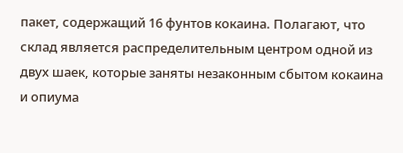пакет, содержащий 16 фунтов кокаина. Полагают, что склад является распределительным центром одной из двух шаек, которые заняты незаконным сбытом кокаина и опиума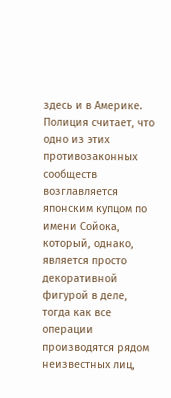здесь и в Америке.
Полиция считает, что одно из этих противозаконных сообществ возглавляется японским купцом по имени Сойока, который, однако, является просто декоративной фигурой в деле, тогда как все операции производятся рядом неизвестных лиц,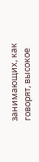занимающих, как говорят, высокое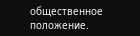общественное положение.